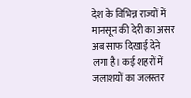देश के विभिन्न राज्यों में मानसून की देरी का असर अब साफ दिखाई देने लगा है। कई शहरों में जलाशयों का जलस्तर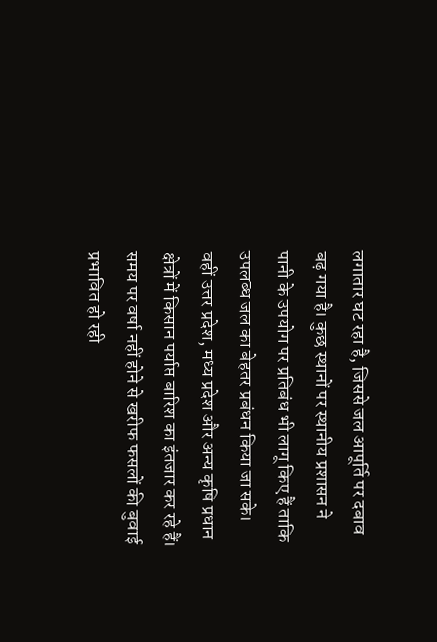लगातार घट रहा है, जिससे जल आपूर्ति पर दबाव बढ़ गया है। कुछ स्थानों पर स्थानीय प्रशासन ने पानी के उपयोग पर प्रतिबंध भी लागू किए हैं ताकि उपलब्ध जल का बेहतर प्रबंधन किया जा सके।
वहीं उत्तर प्रदेश, मध्य प्रदेश और अन्य कृषि प्रधान क्षेत्रों में किसान पर्याप्त बारिश का इंतजार कर रहे हैं। समय पर वर्षा नहीं होने से खरीफ फसलों की बुवाई प्रभावित हो रही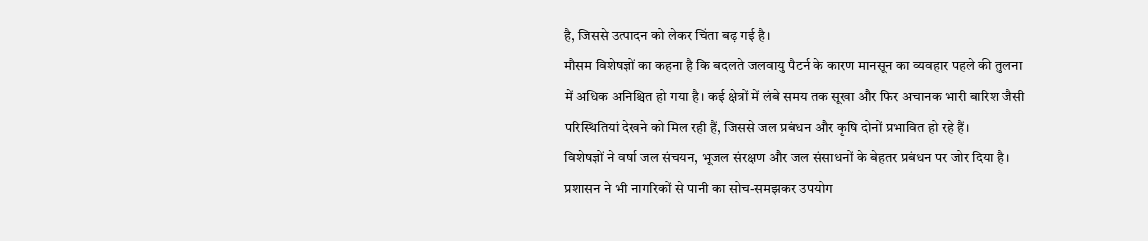है, जिससे उत्पादन को लेकर चिंता बढ़ गई है।
मौसम विशेषज्ञों का कहना है कि बदलते जलवायु पैटर्न के कारण मानसून का व्यवहार पहले की तुलना में अधिक अनिश्चित हो गया है। कई क्षेत्रों में लंबे समय तक सूखा और फिर अचानक भारी बारिश जैसी परिस्थितियां देखने को मिल रही हैं, जिससे जल प्रबंधन और कृषि दोनों प्रभावित हो रहे हैं।
विशेषज्ञों ने वर्षा जल संचयन, भूजल संरक्षण और जल संसाधनों के बेहतर प्रबंधन पर जोर दिया है। प्रशासन ने भी नागरिकों से पानी का सोच-समझकर उपयोग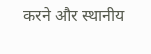करने और स्थानीय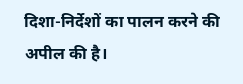दिशा-निर्देशों का पालन करने की अपील की है।